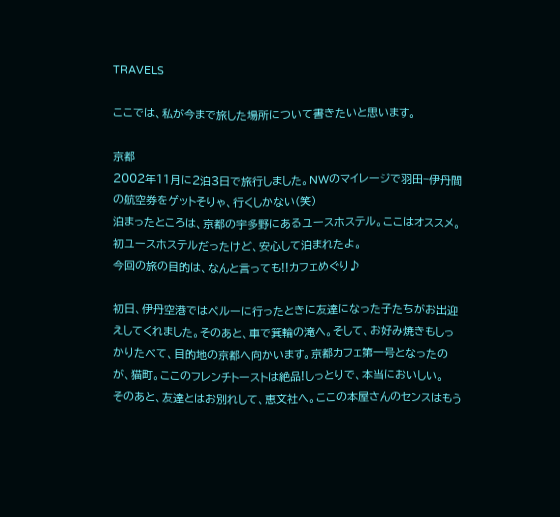TRAVELS

ここでは、私が今まで旅した場所について書きたいと思います。

京都
2002年11月に2泊3日で旅行しました。NWのマイレージで羽田−伊丹間の航空券をゲットそりゃ、行くしかない(笑)
泊まったところは、京都の宇多野にあるユースホステル。ここはオススメ。初ユースホステルだったけど、安心して泊まれたよ。
今回の旅の目的は、なんと言っても!!カフェめぐり♪

初日、伊丹空港ではペルーに行ったときに友達になった子たちがお出迎えしてくれました。そのあと、車で箕輪の滝へ。そして、お好み焼きもしっかりたべて、目的地の京都へ向かいます。京都カフェ第一号となったのが、猫町。ここのフレンチトーストは絶品!しっとりで、本当においしい。
そのあと、友達とはお別れして、恵文社へ。ここの本屋さんのセンスはもう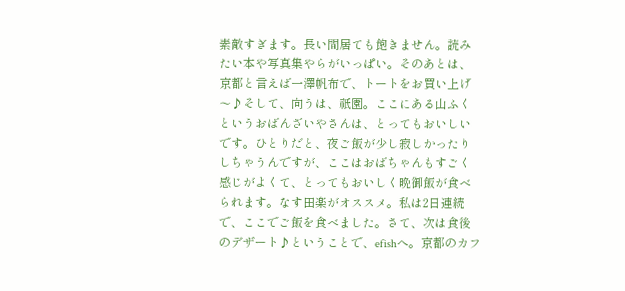素敵すぎます。長い間居ても飽きません。読みたい本や写真集やらがいっぱい。そのあとは、京都と言えば一澤帆布で、トートをお買い上げ〜♪そして、向うは、祇園。ここにある山ふくというおばんざいやさんは、とってもおいしいです。ひとりだと、夜ご飯が少し寂しかったりしちゃうんですが、ここはおばちゃんもすごく感じがよくて、とってもおいしく晩御飯が食べられます。なす田楽がオススメ。私は2日連続で、ここでご飯を食べました。さて、次は食後のデザート♪ということで、efishへ。京都のカフ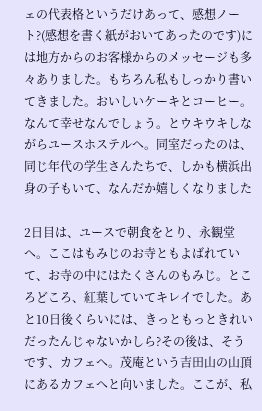ェの代表格というだけあって、感想ノート?(感想を書く紙がおいてあったのです)には地方からのお客様からのメッセージも多々ありました。もちろん私もしっかり書いてきました。おいしいケーキとコーヒー。なんて幸せなんでしょう。とウキウキしながらユースホステルへ。同室だったのは、同じ年代の学生さんたちで、しかも横浜出身の子もいて、なんだか嬉しくなりました

2日目は、ユースで朝食をとり、永観堂へ。ここはもみじのお寺ともよばれていて、お寺の中にはたくさんのもみじ。ところどころ、紅葉していてキレイでした。あと10日後くらいには、きっともっときれいだったんじゃないかしら?その後は、そうです、カフェへ。茂庵という吉田山の山頂にあるカフェへと向いました。ここが、私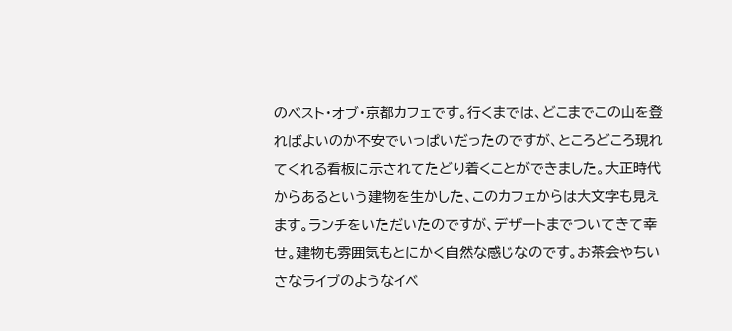のベスト・オブ・京都カフェです。行くまでは、どこまでこの山を登ればよいのか不安でいっぱいだったのですが、ところどころ現れてくれる看板に示されてたどり着くことができました。大正時代からあるという建物を生かした、このカフェからは大文字も見えます。ランチをいただいたのですが、デザートまでついてきて幸せ。建物も雰囲気もとにかく自然な感じなのです。お茶会やちいさなライブのようなイベ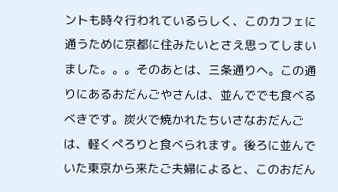ントも時々行われているらしく、このカフェに通うために京都に住みたいとさえ思ってしまいました。。。そのあとは、三条通りへ。この通りにあるおだんごやさんは、並んででも食べるべきです。炭火で焼かれたちいさなおだんごは、軽くぺろりと食べられます。後ろに並んでいた東京から来たご夫婦によると、このおだん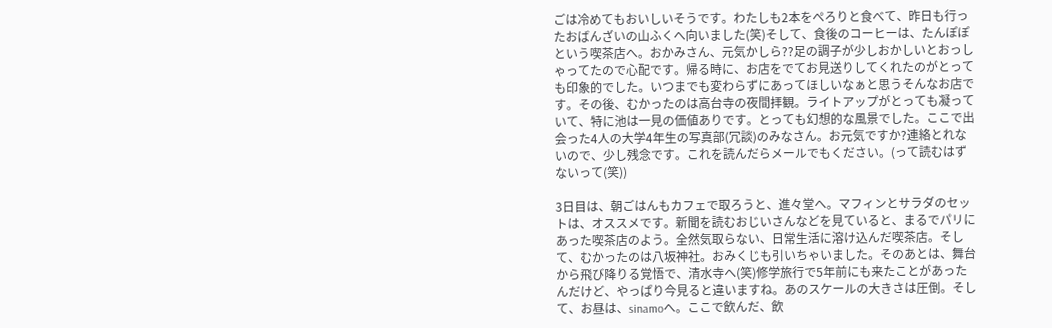ごは冷めてもおいしいそうです。わたしも2本をぺろりと食べて、昨日も行ったおばんざいの山ふくへ向いました(笑)そして、食後のコーヒーは、たんぽぽという喫茶店へ。おかみさん、元気かしら??足の調子が少しおかしいとおっしゃってたので心配です。帰る時に、お店をでてお見送りしてくれたのがとっても印象的でした。いつまでも変わらずにあってほしいなぁと思うそんなお店です。その後、むかったのは高台寺の夜間拝観。ライトアップがとっても凝っていて、特に池は一見の価値ありです。とっても幻想的な風景でした。ここで出会った4人の大学4年生の写真部(冗談)のみなさん。お元気ですか?連絡とれないので、少し残念です。これを読んだらメールでもください。(って読むはずないって(笑))

3日目は、朝ごはんもカフェで取ろうと、進々堂へ。マフィンとサラダのセットは、オススメです。新聞を読むおじいさんなどを見ていると、まるでパリにあった喫茶店のよう。全然気取らない、日常生活に溶け込んだ喫茶店。そして、むかったのは八坂神社。おみくじも引いちゃいました。そのあとは、舞台から飛び降りる覚悟で、清水寺へ(笑)修学旅行で5年前にも来たことがあったんだけど、やっぱり今見ると違いますね。あのスケールの大きさは圧倒。そして、お昼は、sinamoへ。ここで飲んだ、飲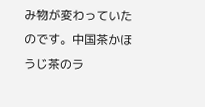み物が変わっていたのです。中国茶かほうじ茶のラ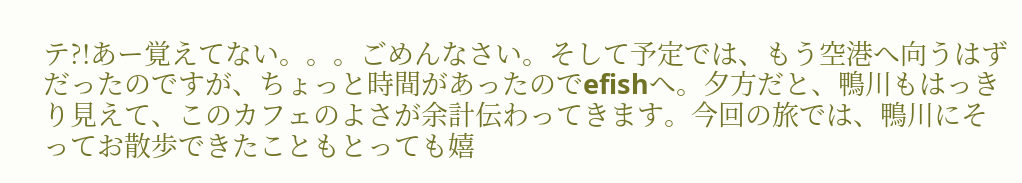テ?!あー覚えてない。。。ごめんなさい。そして予定では、もう空港へ向うはずだったのですが、ちょっと時間があったのでefishへ。夕方だと、鴨川もはっきり見えて、このカフェのよさが余計伝わってきます。今回の旅では、鴨川にそってお散歩できたこともとっても嬉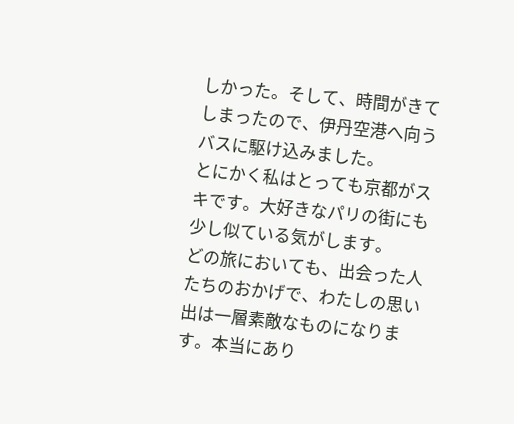しかった。そして、時間がきてしまったので、伊丹空港へ向うバスに駆け込みました。
とにかく私はとっても京都がスキです。大好きなパリの街にも少し似ている気がします。
どの旅においても、出会った人たちのおかげで、わたしの思い出は一層素敵なものになります。本当にあり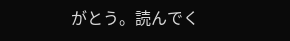がとう。読んでく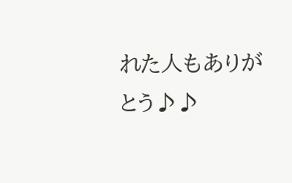れた人もありがとう♪♪